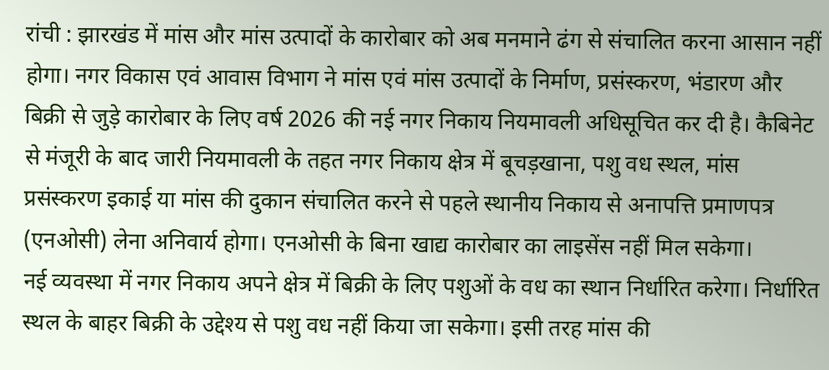रांची : झारखंड में मांस और मांस उत्पादों के कारोबार को अब मनमाने ढंग से संचालित करना आसान नहीं होगा। नगर विकास एवं आवास विभाग ने मांस एवं मांस उत्पादों के निर्माण, प्रसंस्करण, भंडारण और बिक्री से जुड़े कारोबार के लिए वर्ष 2026 की नई नगर निकाय नियमावली अधिसूचित कर दी है। कैबिनेट से मंजूरी के बाद जारी नियमावली के तहत नगर निकाय क्षेत्र में बूचड़खाना, पशु वध स्थल, मांस प्रसंस्करण इकाई या मांस की दुकान संचालित करने से पहले स्थानीय निकाय से अनापत्ति प्रमाणपत्र (एनओसी) लेना अनिवार्य होगा। एनओसी के बिना खाद्य कारोबार का लाइसेंस नहीं मिल सकेगा।
नई व्यवस्था में नगर निकाय अपने क्षेत्र में बिक्री के लिए पशुओं के वध का स्थान निर्धारित करेगा। निर्धारित स्थल के बाहर बिक्री के उद्देश्य से पशु वध नहीं किया जा सकेगा। इसी तरह मांस की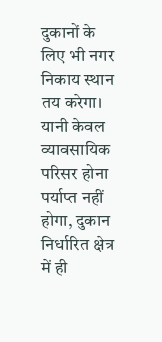दुकानों के लिए भी नगर निकाय स्थान तय करेगा। यानी केवल व्यावसायिक परिसर होना पर्याप्त नहीं होगा, दुकान निर्धारित क्षेत्र में ही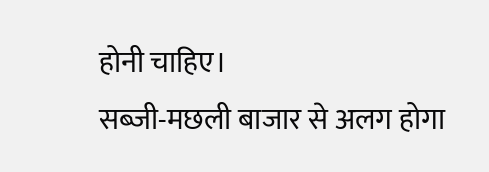होनी चाहिए।
सब्जी-मछली बाजार से अलग होगा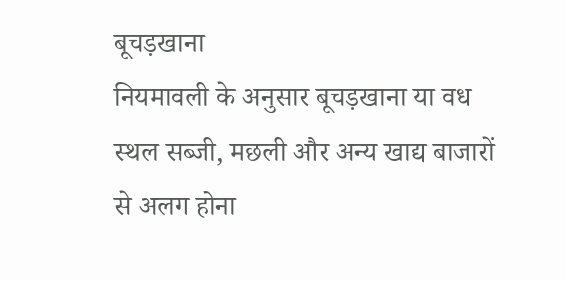बूचड़खाना
नियमावली के अनुसार बूचड़खाना या वध स्थल सब्जी, मछली और अन्य खाद्य बाजारों से अलग होना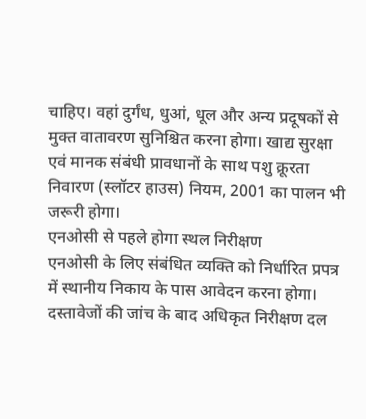चाहिए। वहां दुर्गंध, धुआं, धूल और अन्य प्रदूषकों से मुक्त वातावरण सुनिश्चित करना होगा। खाद्य सुरक्षा एवं मानक संबंधी प्रावधानों के साथ पशु क्रूरता निवारण (स्लॉटर हाउस) नियम, 2001 का पालन भी जरूरी होगा।
एनओसी से पहले होगा स्थल निरीक्षण
एनओसी के लिए संबंधित व्यक्ति को निर्धारित प्रपत्र में स्थानीय निकाय के पास आवेदन करना होगा। दस्तावेजों की जांच के बाद अधिकृत निरीक्षण दल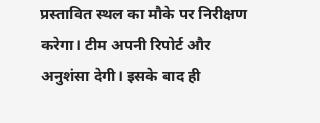प्रस्तावित स्थल का मौके पर निरीक्षण करेगा। टीम अपनी रिपोर्ट और अनुशंसा देगी। इसके बाद ही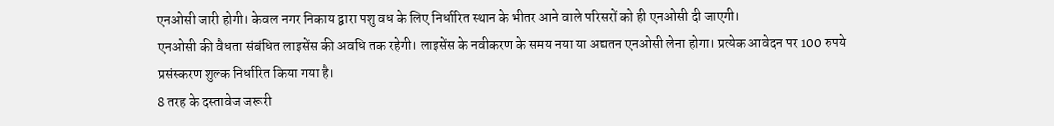एनओसी जारी होगी। केवल नगर निकाय द्वारा पशु वध के लिए निर्धारित स्थान के भीतर आने वाले परिसरों को ही एनओसी दी जाएगी।
एनओसी की वैधता संबंधित लाइसेंस की अवधि तक रहेगी। लाइसेंस के नवीकरण के समय नया या अद्यतन एनओसी लेना होगा। प्रत्येक आवेदन पर 100 रुपये प्रसंस्करण शुल्क निर्धारित किया गया है।
8 तरह के दस्तावेज जरूरी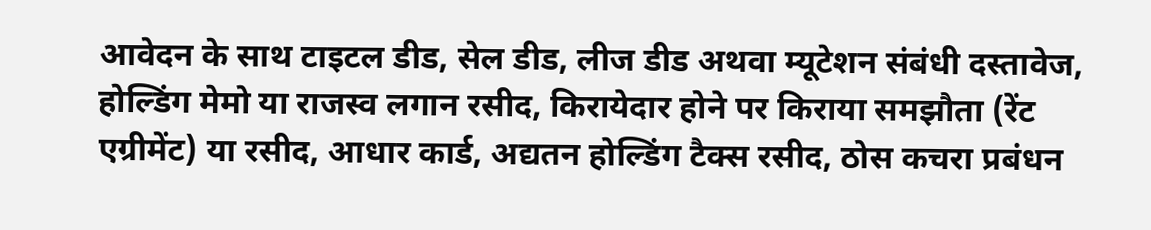आवेदन के साथ टाइटल डीड, सेल डीड, लीज डीड अथवा म्यूटेशन संबंधी दस्तावेज, होल्डिंग मेमो या राजस्व लगान रसीद, किरायेदार होने पर किराया समझौता (रेंट एग्रीमेंट) या रसीद, आधार कार्ड, अद्यतन होल्डिंग टैक्स रसीद, ठोस कचरा प्रबंधन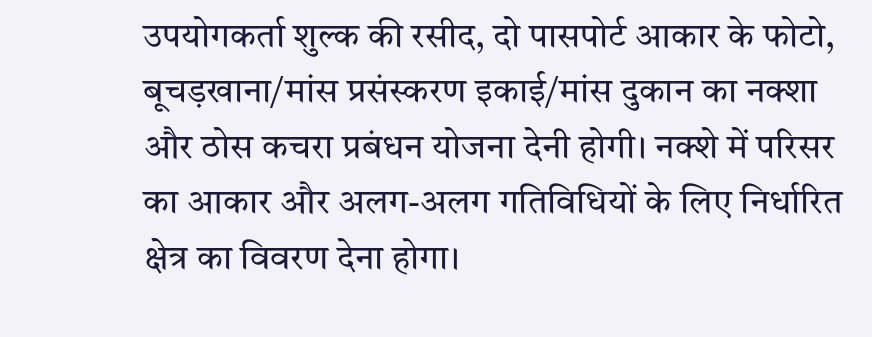उपयोगकर्ता शुल्क की रसीद, दो पासपोर्ट आकार के फोटो, बूचड़खाना/मांस प्रसंस्करण इकाई/मांस दुकान का नक्शा और ठोस कचरा प्रबंधन योजना देनी होगी। नक्शे में परिसर का आकार और अलग-अलग गतिविधियों के लिए निर्धारित क्षेत्र का विवरण देना होगा।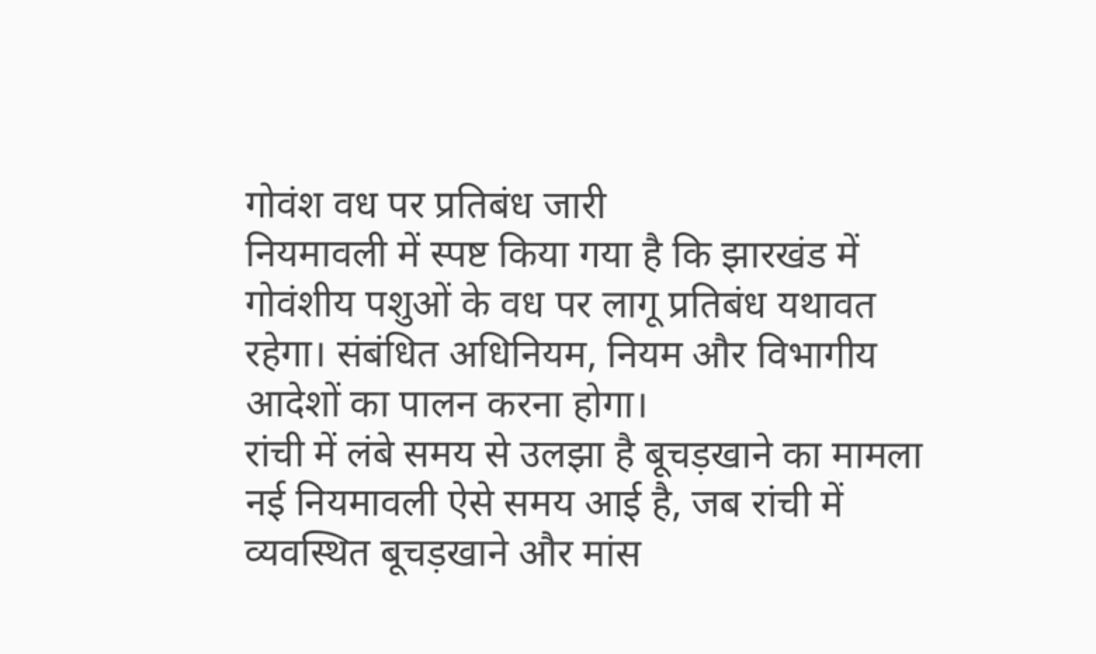गोवंश वध पर प्रतिबंध जारी
नियमावली में स्पष्ट किया गया है कि झारखंड में गोवंशीय पशुओं के वध पर लागू प्रतिबंध यथावत रहेगा। संबंधित अधिनियम, नियम और विभागीय आदेशों का पालन करना होगा।
रांची में लंबे समय से उलझा है बूचड़खाने का मामला
नई नियमावली ऐसे समय आई है, जब रांची में व्यवस्थित बूचड़खाने और मांस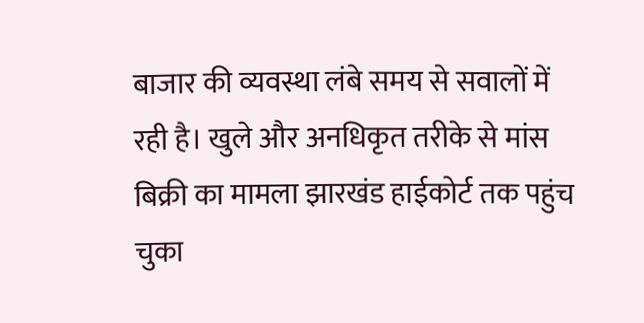बाजार की व्यवस्था लंबे समय से सवालों में रही है। खुले और अनधिकृत तरीके से मांस बिक्री का मामला झारखंड हाईकोर्ट तक पहुंच चुका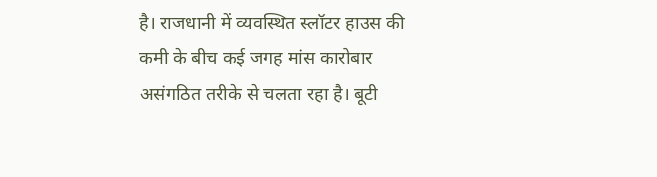है। राजधानी में व्यवस्थित स्लॉटर हाउस की कमी के बीच कई जगह मांस कारोबार असंगठित तरीके से चलता रहा है। बूटी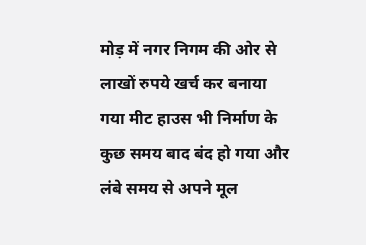मोड़ में नगर निगम की ओर से लाखों रुपये खर्च कर बनाया गया मीट हाउस भी निर्माण के कुछ समय बाद बंद हो गया और लंबे समय से अपने मूल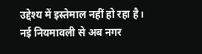उद्देश्य में इस्तेमाल नहीं हो रहा है।
नई नियमावली से अब नगर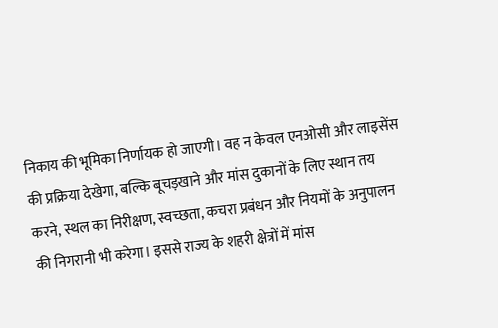निकाय की भूमिका निर्णायक हो जाएगी। वह न केवल एनओसी और लाइसेंस की प्रक्रिया देखेगा, बल्कि बूचड़खाने और मांस दुकानों के लिए स्थान तय करने, स्थल का निरीक्षण, स्वच्छता, कचरा प्रबंधन और नियमों के अनुपालन की निगरानी भी करेगा। इससे राज्य के शहरी क्षेत्रों में मांस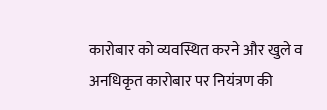कारोबार को व्यवस्थित करने और खुले व अनधिकृत कारोबार पर नियंत्रण की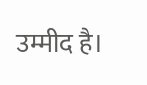उम्मीद है।